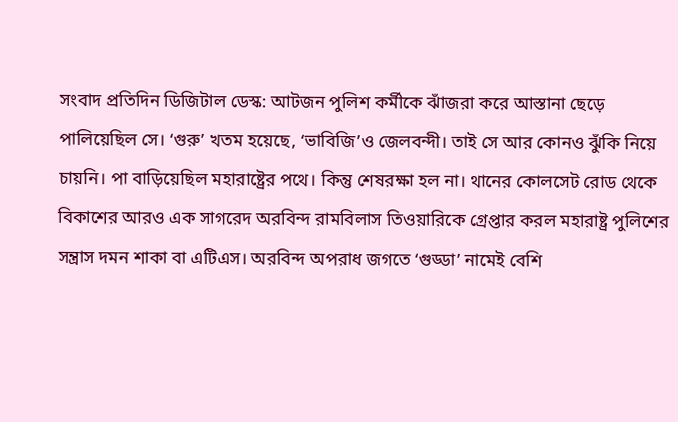সংবাদ প্রতিদিন ডিজিটাল ডেস্ক: আটজন পুলিশ কর্মীকে ঝাঁজরা করে আস্তানা ছেড়ে পালিয়েছিল সে। ‘গুরু’ খতম হয়েছে, ‘ভাবিজি’ও জেলবন্দী। তাই সে আর কোনও ঝুঁকি নিয়ে চায়নি। পা বাড়িয়েছিল মহারাষ্ট্রের পথে। কিন্তু শেষরক্ষা হল না। থানের কোলসেট রোড থেকে বিকাশের আরও এক সাগরেদ অরবিন্দ রামবিলাস তিওয়ারিকে গ্রেপ্তার করল মহারাষ্ট্র পুলিশের সন্ত্রাস দমন শাকা বা এটিএস। অরবিন্দ অপরাধ জগতে ‘গুড্ডা’ নামেই বেশি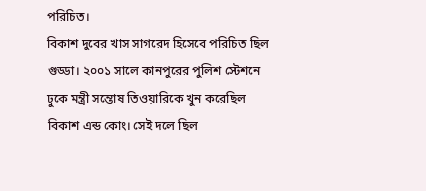পরিচিত।
বিকাশ দুবের খাস সাগরেদ হিসেবে পরিচিত ছিল গুড্ডা। ২০০১ সালে কানপুরের পুলিশ স্টেশনে ঢুকে মন্ত্রী সন্তোষ তিওয়ারিকে খুন করেছিল বিকাশ এন্ড কোং। সেই দলে ছিল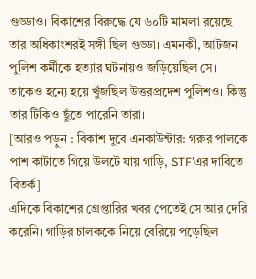গুড্ডাও। বিকাশের বিরুদ্ধে যে ৬০টি মামলা রয়েছে তার অধিকাংশরই সঙ্গী ছিল গুড্ডা। এমনকী, আটজন পুলিশ কর্মীকে হত্যার ঘটনায়ও জড়িয়েছিল সে। তাকেও হন্যে হয়ে খুঁজছিল উত্তরপ্রদেশ পুলিশও। কিন্তু তার টিকিও ছুঁতে পারেনি তারা।
[আরও পড়ুন : বিকাশ দুবে এনকাউন্টার: গরুর পালকে পাশ কাটাতে গিয়ে উলটে যায় গাড়ি, STF’এর দাবিতে বিতর্ক]
এদিকে বিকাশের গ্রেপ্তারির খবর পেতেই সে আর দেরি করেনি। গাড়ির চালককে নিয়ে বেরিয়ে পড়েছিল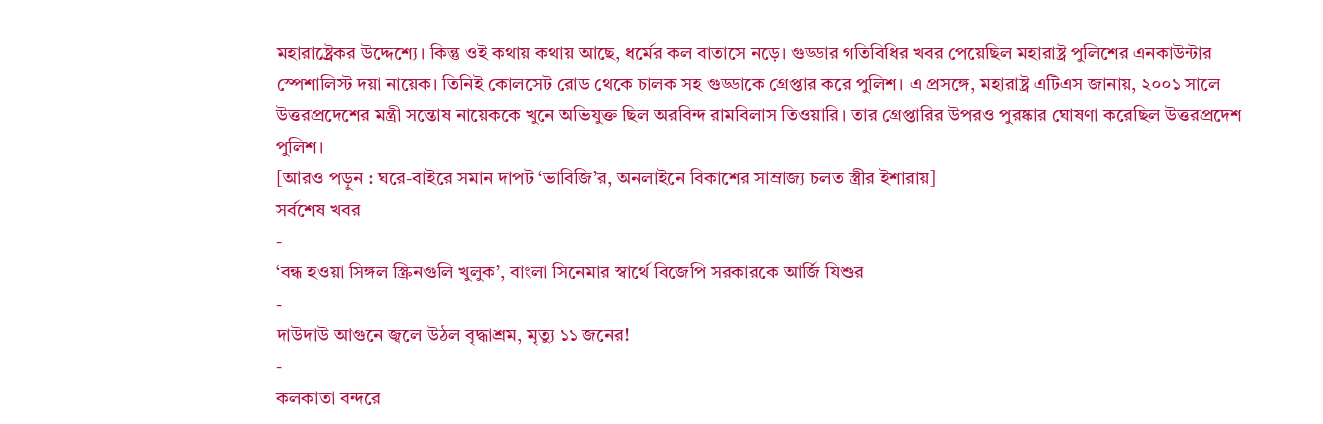মহারাষ্ট্র্রেকর উদ্দেশ্যে। কিন্তু ওই কথায় কথায় আছে, ধর্মের কল বাতাসে নড়ে। গুড্ডার গতিবিধির খবর পেয়েছিল মহারাষ্ট্র পুলিশের এনকাউন্টার স্পেশালিস্ট দয়া নায়েক। তিনিই কোলসেট রোড থেকে চালক সহ গুড্ডাকে গ্রেপ্তার করে পুলিশ। এ প্রসঙ্গে, মহারাষ্ট্র এটিএস জানায়, ২০০১ সালে উত্তরপ্রদেশের মন্ত্রী সন্তোষ নায়েককে খুনে অভিযুক্ত ছিল অরবিন্দ রামবিলাস তিওয়ারি। তার গ্রেপ্তারির উপরও পুরষ্কার ঘোষণা করেছিল উত্তরপ্রদেশ পুলিশ।
[আরও পড়ুন : ঘরে-বাইরে সমান দাপট ‘ভাবিজি’র, অনলাইনে বিকাশের সাম্রাজ্য চলত স্ত্রীর ইশারায়]
সর্বশেষ খবর
-
‘বন্ধ হওয়া সিঙ্গল স্ক্রিনগুলি খুলুক’, বাংলা সিনেমার স্বার্থে বিজেপি সরকারকে আর্জি যিশুর
-
দাউদাউ আগুনে জ্বলে উঠল বৃদ্ধাশ্রম, মৃত্যু ১১ জনের!
-
কলকাতা বন্দরে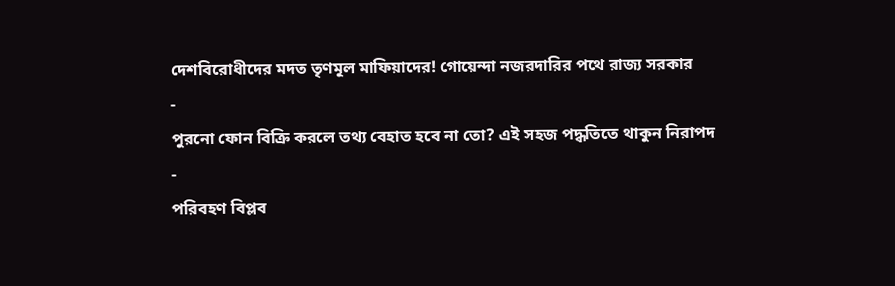দেশবিরোধীদের মদত তৃণমূল মাফিয়াদের! গোয়েন্দা নজরদারির পথে রাজ্য সরকার
-
পুরনো ফোন বিক্রি করলে তথ্য বেহাত হবে না তো? এই সহজ পদ্ধতিতে থাকুন নিরাপদ
-
পরিবহণ বিপ্লব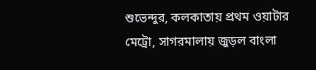শুভেন্দুর, কলকাতায় প্রথম ওয়াটার মেট্রো, সাগরমালায় জুড়ল বাংলা